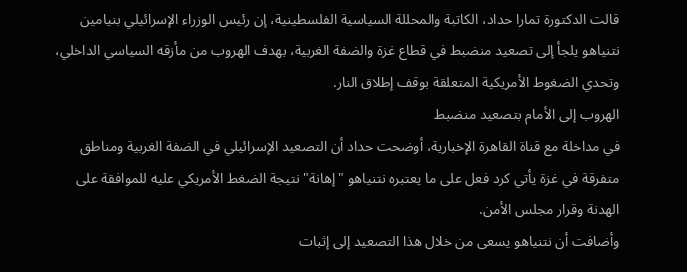قالت الدكتورة تمارا حداد، الكاتبة والمحللة السياسية الفلسطينية، إن رئيس الوزراء الإسرائيلي بنيامين نتنياهو يلجأ إلى تصعيد منضبط في قطاع غزة والضفة الغربية، بهدف الهروب من مأزقه السياسي الداخلي، وتحدي الضغوط الأمريكية المتعلقة بوقف إطلاق النار.
الهروب إلى الأمام بتصعيد منضبط
في مداخلة مع قناة القاهرة الإخبارية، أوضحت حداد أن التصعيد الإسرائيلي في الضفة الغربية ومناطق متفرقة في غزة يأتي كرد فعل على ما يعتبره نتنياهو "إهانة" نتيجة الضغط الأمريكي عليه للموافقة على الهدنة وقرار مجلس الأمن.
وأضافت أن نتنياهو يسعى من خلال هذا التصعيد إلى إثبات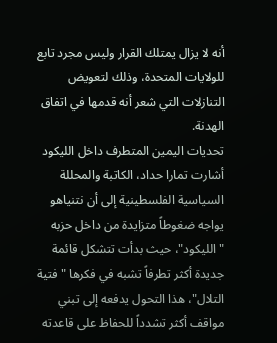أنه لا يزال يمتلك القرار وليس مجرد تابع للولايات المتحدة، وذلك لتعويض التنازلات التي شعر أنه قدمها في اتفاق الهدنة.
تحديات اليمين المتطرف داخل الليكود
أشارت تمارا حداد، الكاتبة والمحللة السياسية الفلسطينية إلى أن نتنياهو يواجه ضغوطاً متزايدة من داخل حزبه "الليكود"، حيث بدأت تتشكل قائمة جديدة أكثر تطرفاً تشبه في فكرها "فتية التلال"، هذا التحول يدفعه إلى تبني مواقف أكثر تشدداً للحفاظ على قاعدته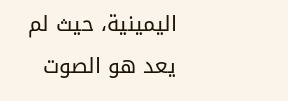اليمينية، حيث لم يعد هو الصوت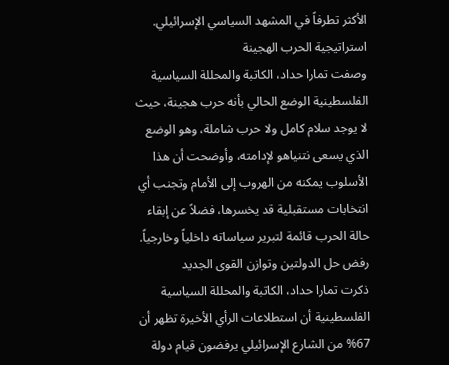الأكثر تطرفاً في المشهد السياسي الإسرائيلي.
استراتيجية الحرب الهجينة
وصفت تمارا حداد، الكاتبة والمحللة السياسية الفلسطينية الوضع الحالي بأنه حرب هجينة، حيث لا يوجد سلام كامل ولا حرب شاملة، وهو الوضع الذي يسعى نتنياهو لإدامته، وأوضحت أن هذا الأسلوب يمكنه من الهروب إلى الأمام وتجنب أي انتخابات مستقبلية قد يخسرها، فضلاً عن إبقاء حالة الحرب قائمة لتبرير سياساته داخلياً وخارجياً.
رفض حل الدولتين وتوازن القوى الجديد
ذكرت تمارا حداد، الكاتبة والمحللة السياسية الفلسطينية أن استطلاعات الرأي الأخيرة تظهر أن 67% من الشارع الإسرائيلي يرفضون قيام دولة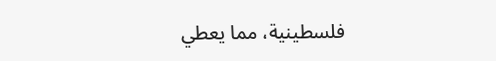فلسطينية، مما يعطي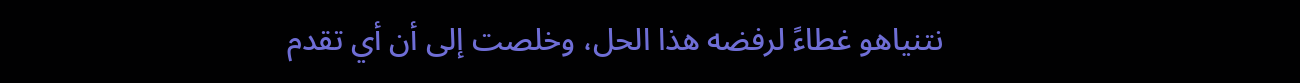نتنياهو غطاءً لرفضه هذا الحل، وخلصت إلى أن أي تقدم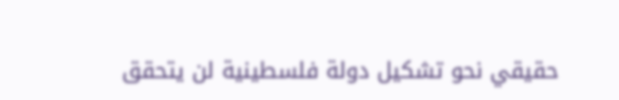حقيقي نحو تشكيل دولة فلسطينية لن يتحقق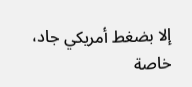إلا بضغط أمريكي جاد، خاصة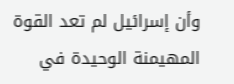وأن إسرائيل لم تعد القوة المهيمنة الوحيدة في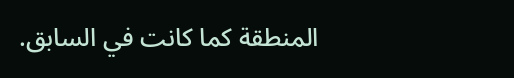المنطقة كما كانت في السابق.